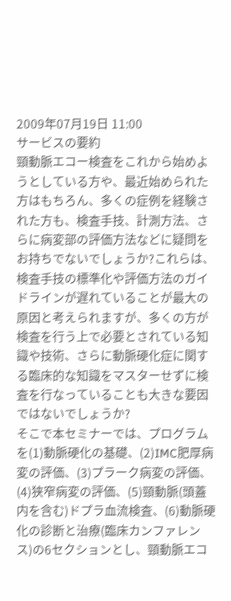2009年07月19日 11:00
サービスの要約
頸動脈エコー検査をこれから始めようとしている方や、最近始められた方はもちろん、多くの症例を経験された方も、検査手技、計測方法、さらに病変部の評価方法などに疑問をお持ちでないでしょうか?これらは、検査手技の標準化や評価方法のガイドラインが遅れていることが最大の原因と考えられますが、多くの方が検査を行う上で必要とされている知識や技術、さらに動脈硬化症に関する臨床的な知識をマスターせずに検査を行なっていることも大きな要因ではないでしょうか?
そこで本セミナーでは、プログラムを(1)動脈硬化の基礎、(2)IMC肥厚病変の評価、(3)プラーク病変の評価、(4)狭窄病変の評価、(5)頸動脈(頭蓋内を含む)ドプラ血流検査、(6)動脈硬化の診断と治療(臨床カンファレンス)の6セクションとし、頸動脈エコ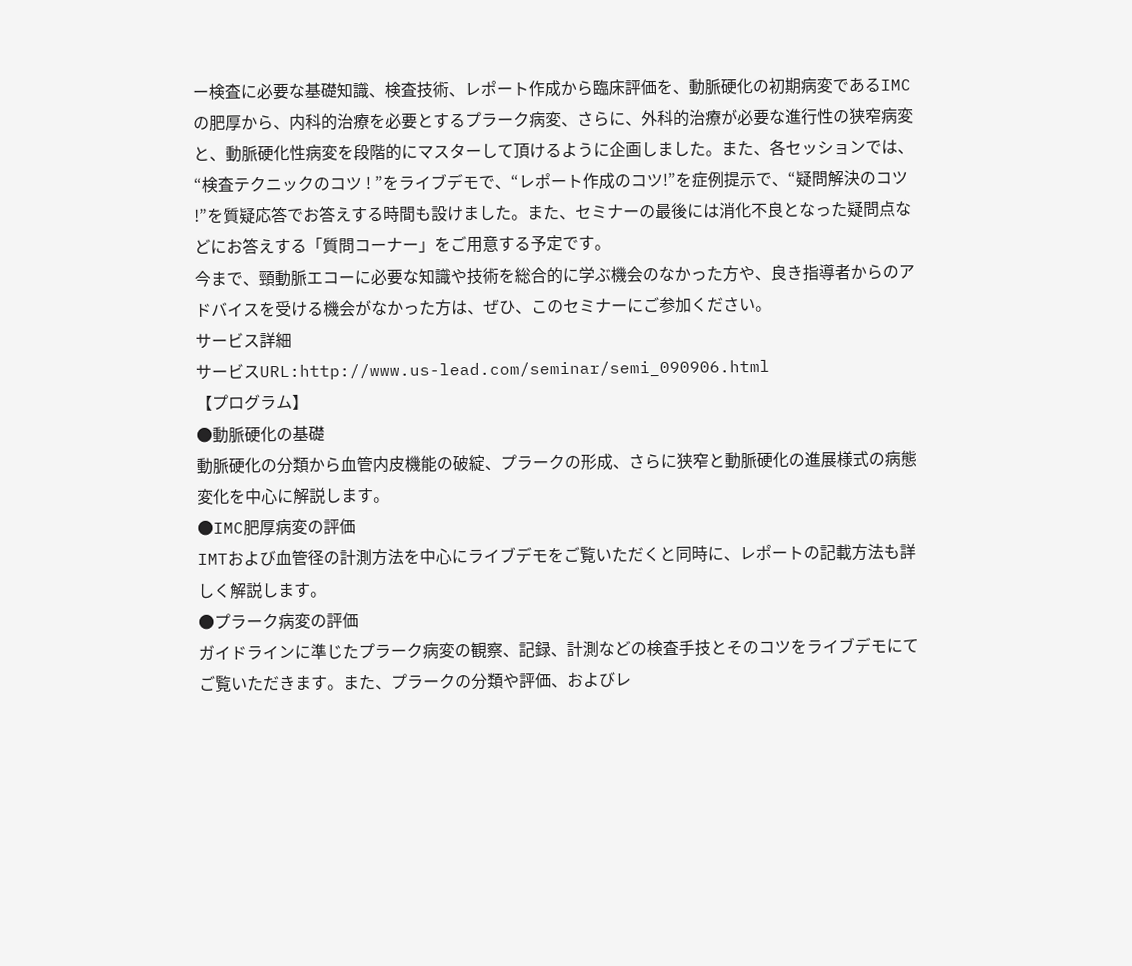ー検査に必要な基礎知識、検査技術、レポート作成から臨床評価を、動脈硬化の初期病変であるIMCの肥厚から、内科的治療を必要とするプラーク病変、さらに、外科的治療が必要な進行性の狭窄病変と、動脈硬化性病変を段階的にマスターして頂けるように企画しました。また、各セッションでは、“検査テクニックのコツ ! ”をライブデモで、“レポート作成のコツ!”を症例提示で、“疑問解決のコツ !”を質疑応答でお答えする時間も設けました。また、セミナーの最後には消化不良となった疑問点などにお答えする「質問コーナー」をご用意する予定です。
今まで、頸動脈エコーに必要な知識や技術を総合的に学ぶ機会のなかった方や、良き指導者からのアドバイスを受ける機会がなかった方は、ぜひ、このセミナーにご参加ください。
サービス詳細
サービスURL:http://www.us-lead.com/seminar/semi_090906.html
【プログラム】
●動脈硬化の基礎
動脈硬化の分類から血管内皮機能の破綻、プラークの形成、さらに狭窄と動脈硬化の進展様式の病態変化を中心に解説します。
●IMC肥厚病変の評価
IMTおよび血管径の計測方法を中心にライブデモをご覧いただくと同時に、レポートの記載方法も詳しく解説します。
●プラーク病変の評価
ガイドラインに準じたプラーク病変の観察、記録、計測などの検査手技とそのコツをライブデモにてご覧いただきます。また、プラークの分類や評価、およびレ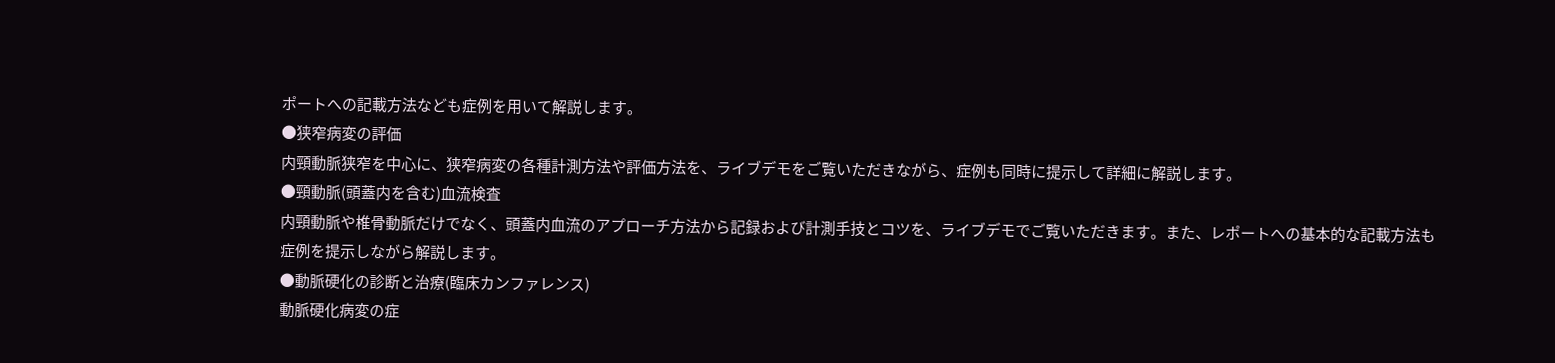ポートへの記載方法なども症例を用いて解説します。
●狭窄病変の評価
内頸動脈狭窄を中心に、狭窄病変の各種計測方法や評価方法を、ライブデモをご覧いただきながら、症例も同時に提示して詳細に解説します。
●頸動脈(頭蓋内を含む)血流検査
内頸動脈や椎骨動脈だけでなく、頭蓋内血流のアプローチ方法から記録および計測手技とコツを、ライブデモでご覧いただきます。また、レポートへの基本的な記載方法も症例を提示しながら解説します。
●動脈硬化の診断と治療(臨床カンファレンス)
動脈硬化病変の症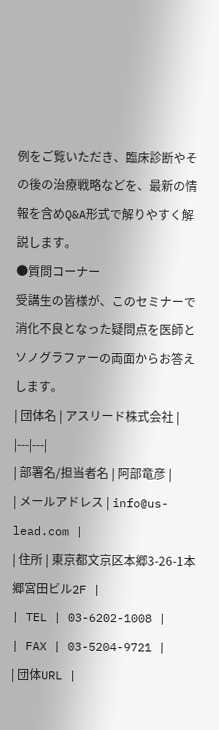例をご覧いただき、臨床診断やその後の治療戦略などを、最新の情報を含めQ&A形式で解りやすく解説します。
●質問コーナー
受講生の皆様が、このセミナーで消化不良となった疑問点を医師とソノグラファーの両面からお答えします。
| 団体名 | アスリード株式会社 |
|---|---|
| 部署名/担当者名 | 阿部竜彦 |
| メールアドレス | info@us-lead.com |
| 住所 | 東京都文京区本郷3-26-1本郷宮田ビル2F |
| TEL | 03-6202-1008 |
| FAX | 03-5204-9721 |
| 団体URL |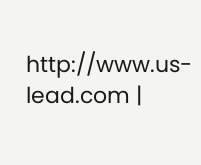http://www.us-lead.com |